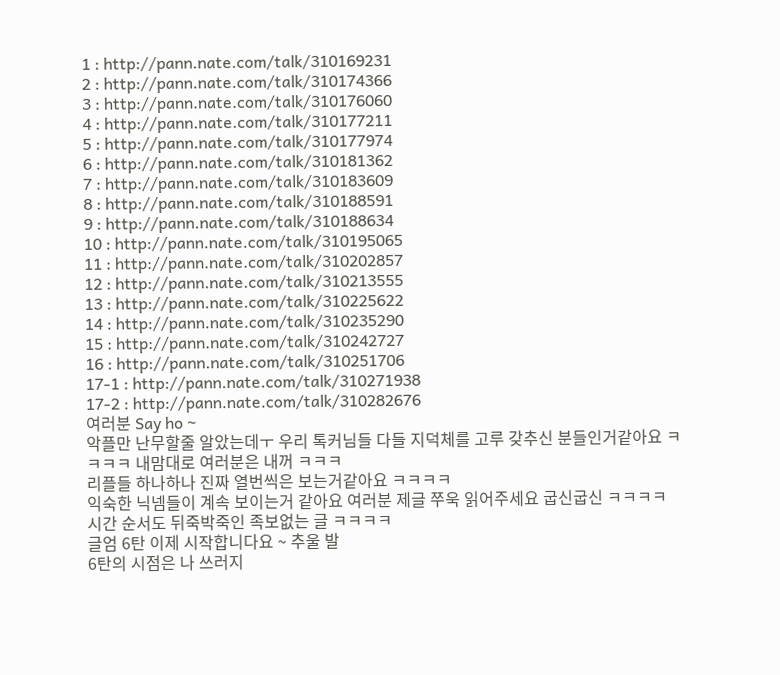1 : http://pann.nate.com/talk/310169231
2 : http://pann.nate.com/talk/310174366
3 : http://pann.nate.com/talk/310176060
4 : http://pann.nate.com/talk/310177211
5 : http://pann.nate.com/talk/310177974
6 : http://pann.nate.com/talk/310181362
7 : http://pann.nate.com/talk/310183609
8 : http://pann.nate.com/talk/310188591
9 : http://pann.nate.com/talk/310188634
10 : http://pann.nate.com/talk/310195065
11 : http://pann.nate.com/talk/310202857
12 : http://pann.nate.com/talk/310213555
13 : http://pann.nate.com/talk/310225622
14 : http://pann.nate.com/talk/310235290
15 : http://pann.nate.com/talk/310242727
16 : http://pann.nate.com/talk/310251706
17-1 : http://pann.nate.com/talk/310271938
17-2 : http://pann.nate.com/talk/310282676
여러분 Say ho ~
악플만 난무할줄 알았는데ㅜ 우리 톡커님들 다들 지덕체를 고루 갖추신 분들인거같아요 ㅋㅋㅋㅋ 내맘대로 여러분은 내꺼 ㅋㅋㅋ
리플들 하나하나 진짜 열번씩은 보는거같아요 ㅋㅋㅋㅋ
익숙한 닉넴들이 계속 보이는거 같아요 여러분 제글 쭈욱 읽어주세요 굽신굽신 ㅋㅋㅋㅋ
시간 순서도 뒤죽박죽인 족보없는 글 ㅋㅋㅋㅋ
글엄 6탄 이제 시작합니다요 ~ 추울 발
6탄의 시점은 나 쓰러지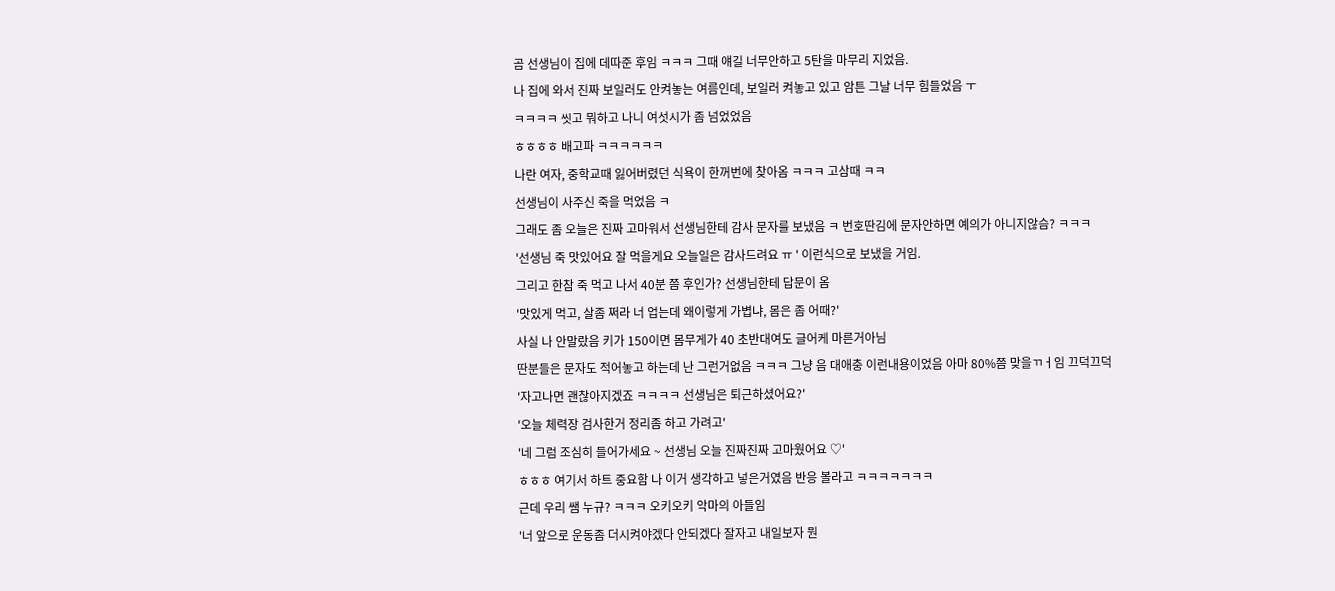곰 선생님이 집에 데따준 후임 ㅋㅋㅋ 그때 얘길 너무안하고 5탄을 마무리 지었음.
나 집에 와서 진짜 보일러도 안켜놓는 여름인데, 보일러 켜놓고 있고 암튼 그날 너무 힘들었음 ㅜ
ㅋㅋㅋㅋ 씻고 뭐하고 나니 여섯시가 좀 넘었었음
ㅎㅎㅎㅎ 배고파 ㅋㅋㅋㅋㅋㅋ
나란 여자, 중학교때 잃어버렸던 식욕이 한꺼번에 찾아옴 ㅋㅋㅋ 고삼때 ㅋㅋ
선생님이 사주신 죽을 먹었음 ㅋ
그래도 좀 오늘은 진짜 고마워서 선생님한테 감사 문자를 보냈음 ㅋ 번호딴김에 문자안하면 예의가 아니지않슴? ㅋㅋㅋ
'선생님 죽 맛있어요 잘 먹을게요 오늘일은 감사드려요 ㅠ ' 이런식으로 보냈을 거임.
그리고 한참 죽 먹고 나서 40분 쯤 후인가? 선생님한테 답문이 옴
'맛있게 먹고, 살좀 쩌라 너 업는데 왜이렇게 가볍냐, 몸은 좀 어때?'
사실 나 안말랐음 키가 150이면 몸무게가 40 초반대여도 글어케 마른거아님
딴분들은 문자도 적어놓고 하는데 난 그런거없음 ㅋㅋㅋ 그냥 음 대애충 이런내용이었음 아마 80%쯤 맞을ㄲㅓ임 끄덕끄덕
'자고나면 괜찮아지겠죠 ㅋㅋㅋㅋ 선생님은 퇴근하셨어요?'
'오늘 체력장 검사한거 정리좀 하고 가려고'
'네 그럼 조심히 들어가세요 ~ 선생님 오늘 진짜진짜 고마웠어요 ♡'
ㅎㅎㅎ 여기서 하트 중요함 나 이거 생각하고 넣은거였음 반응 볼라고 ㅋㅋㅋㅋㅋㅋㅋ
근데 우리 쌤 누규? ㅋㅋㅋ 오키오키 악마의 아들임
'너 앞으로 운동좀 더시켜야겠다 안되겠다 잘자고 내일보자 뭔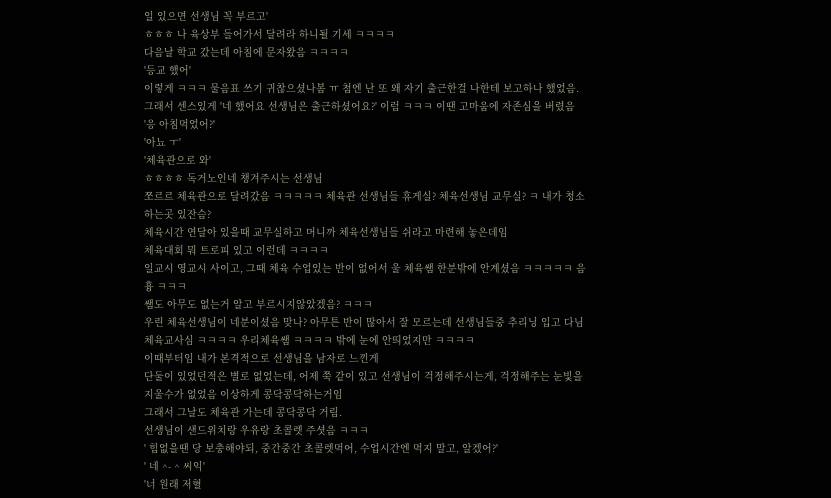일 있으면 선생님 꼭 부르고'
ㅎㅎㅎ 나 육상부 들어가서 달려라 하니될 기세 ㅋㅋㅋㅋ
다음날 학교 갔는데 아침에 문자왔음 ㅋㅋㅋㅋ
'등교 했어'
이렇게 ㅋㅋㅋ 물음표 쓰기 귀찮으셨나봄 ㅠ 첨엔 난 또 왜 자기 출근한걸 나한테 보고하나 했었음.
그래서 센스있게 '네 했어요 선생님은 출근하셨어요?' 이럼 ㅋㅋㅋ 이땐 고마움에 자존심을 버렸음
'응 아침먹었어?'
'아뇨 ㅜ'
'체육관으로 와'
ㅎㅎㅎㅎ 독거노인네 챙겨주시는 선생님
쪼르르 체육관으로 달려갔음 ㅋㅋㅋㅋㅋ 체육관 선생님들 휴게실? 체육선생님 교무실? ㅋ 내가 청소하는곳 있잔슴?
체육시간 연달아 있을때 교무실하고 머니까 체육선생님들 쉬라고 마련해 놓은데임
체육대회 뭐 트로피 있고 이런데 ㅋㅋㅋㅋ
일교시 영교시 사이고, 그때 체육 수업있는 반이 없어서 울 체육쌤 한분밖에 안계셨음 ㅋㅋㅋㅋㅋ 음흉 ㅋㅋㅋ
쌤도 아무도 없는거 알고 부르시지않았겠음? ㅋㅋㅋ
우린 체육선생님이 네분이셨음 맞나? 아무튼 반이 많아서 잘 모르는데 선생님들중 추리닝 입고 다님 체육교사심 ㅋㅋㅋㅋ 우리체육쌤 ㅋㅋㅋㅋ 밖에 눈에 안띄었지만 ㅋㅋㅋㅋ
이때부터임 내가 본격적으로 선생님을 남자로 느낀게
단둘이 있었던적은 별로 없었는데, 어제 쭉 같이 있고 선생님이 걱정해주시는게, 걱정해주는 눈빛을 지울수가 없었음 이상하게 콩닥콩닥하는거임
그래서 그날도 체육관 가는데 콩닥콩닥 거림.
선생님이 샌드위치랑 우유랑 초콜렛 주셧음 ㅋㅋㅋ
' 힘없을땐 당 보충해야되, 중간중간 초콜렛먹어, 수업시간엔 먹지 말고, 알겠어?'
' 네 ^- ^ 씨익'
'너 원래 저혈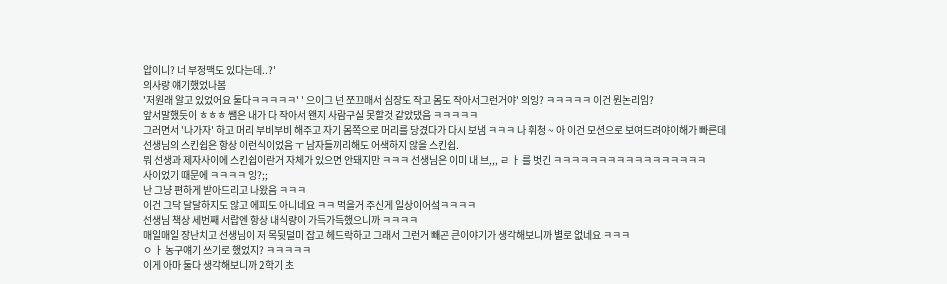압이니? 너 부정맥도 있다는데..?'
의사랑 얘기했었나봄
'저원래 알고 있었어요 둘다ㅋㅋㅋㅋㅋ' ' 으이그 넌 쪼끄매서 심장도 작고 몸도 작아서그런거야' 의잉? ㅋㅋㅋㅋㅋ 이건 뭔논리임?
앞서말했듯이 ㅎㅎㅎ 쌤은 내가 다 작아서 왠지 사람구실 못할것 같았댔음 ㅋㅋㅋㅋㅋ
그러면서 '나가자' 하고 머리 부비부비 해주고 자기 몸쪽으로 머리를 당겼다가 다시 보냄 ㅋㅋㅋ 나 휘청 ~ 아 이건 모션으로 보여드려야이해가 빠른데
선생님의 스킨쉽은 항상 이런식이었음 ㅜ 남자들끼리해도 어색하지 않을 스킨쉽.
뭐 선생과 제자사이에 스킨쉽이란거 자체가 있으면 안돼지만 ㅋㅋㅋ 선생님은 이미 내 브,,, ㄹ ㅏ 를 벗긴 ㅋㅋㅋㅋㅋㅋㅋㅋㅋㅋㅋㅋㅋㅋㅋㅋㅋ
사이었기 때문에 ㅋㅋㅋㅋ 잉?;;
난 그냥 편하게 받아드리고 나왔음 ㅋㅋㅋ
이건 그닥 달달하지도 않고 에피도 아니네요 ㅋㅋ 먹을거 주신게 일상이어섴ㅋㅋㅋㅋ
선생님 책상 세번째 서랍엔 항상 내식량이 가득가득했으니까 ㅋㅋㅋㅋ
매일매일 장난치고 선생님이 저 목뒷덜미 잡고 헤드락하고 그래서 그런거 빼곤 큰이야기가 생각해보니까 별로 없네요 ㅋㅋㅋ
ㅇ ㅏ 농구얘기 쓰기로 했었지? ㅋㅋㅋㅋㅋ
이게 아마 둘다 생각해보니까 2학기 초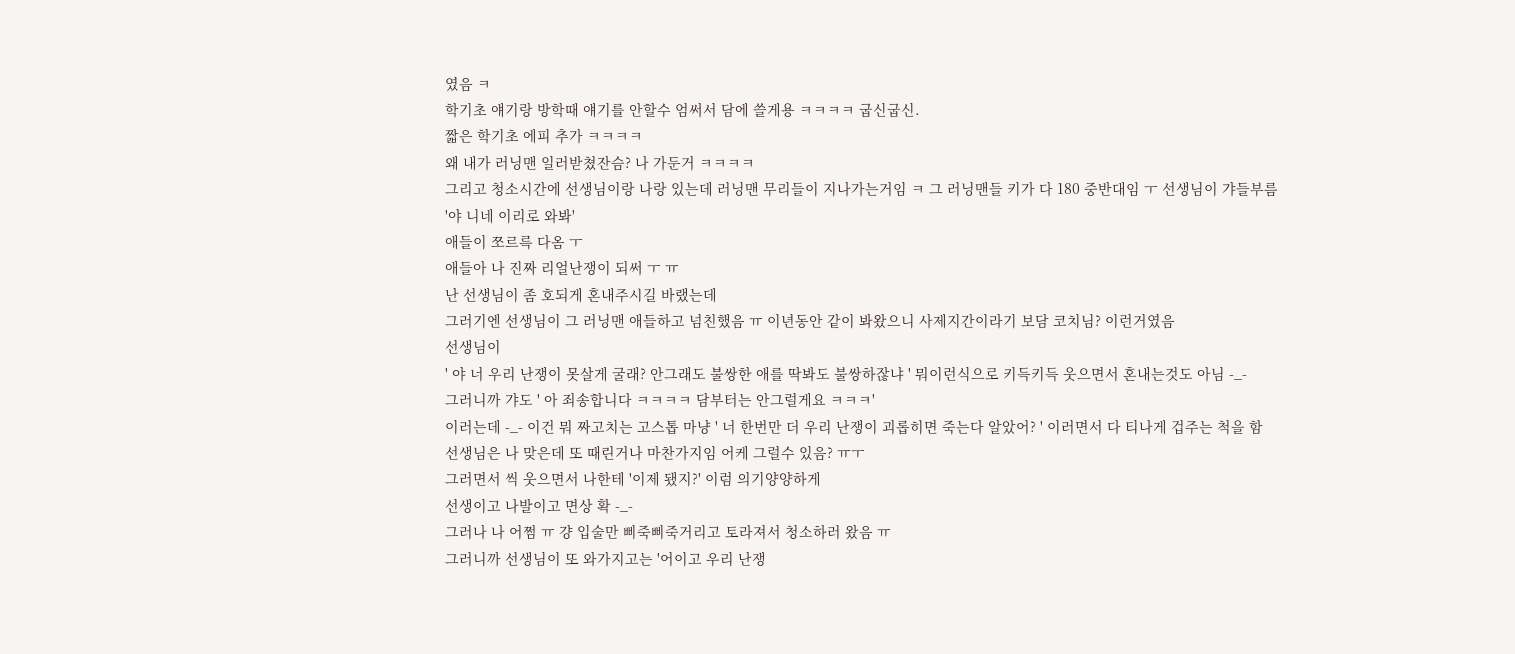였음 ㅋ
학기초 얘기랑 방학때 얘기를 안할수 엄써서 담에 쓸게용 ㅋㅋㅋㅋ 굽신굽신.
짧은 학기초 에피 추가 ㅋㅋㅋㅋ
왜 내가 러닝맨 일러받쳤잔슴? 나 가둔거 ㅋㅋㅋㅋ
그리고 청소시간에 선생님이랑 나랑 있는데 러닝맨 무리들이 지나가는거임 ㅋ 그 러닝맨들 키가 다 180 중반대임 ㅜ 선생님이 갸들부름
'야 니네 이리로 와봐'
애들이 쪼르륵 다옴 ㅜ
애들아 나 진짜 리얼난쟁이 되써 ㅜ ㅠ
난 선생님이 좀 호되게 혼내주시길 바랬는데
그러기엔 선생님이 그 러닝맨 애들하고 넘친했음 ㅠ 이년동안 같이 봐왔으니 사제지간이라기 보담 코치님? 이런거였음
선생님이
' 야 너 우리 난쟁이 못살게 굴래? 안그래도 불쌍한 애를 딱봐도 불쌍하잖냐 ' 뭐이런식으로 키득키득 웃으면서 혼내는것도 아님 -_-
그러니까 갸도 ' 아 죄송합니다 ㅋㅋㅋㅋ 담부터는 안그럴게요 ㅋㅋㅋ'
이러는데 -_- 이건 뭐 짜고치는 고스톱 마냥 ' 너 한번만 더 우리 난쟁이 괴롭히면 죽는다 알았어? ' 이러면서 다 티나게 겁주는 척을 함
선생님은 나 맞은데 또 때린거나 마찬가지임 어케 그럴수 있음? ㅠㅜ
그러면서 씩 웃으면서 나한테 '이제 됐지?' 이럼 의기양양하게
선생이고 나발이고 면상 확 -_-
그러나 나 어쩜 ㅠ 걍 입술만 삐죽삐죽거리고 토라져서 청소하러 왔음 ㅠ
그러니까 선생님이 또 와가지고는 '어이고 우리 난쟁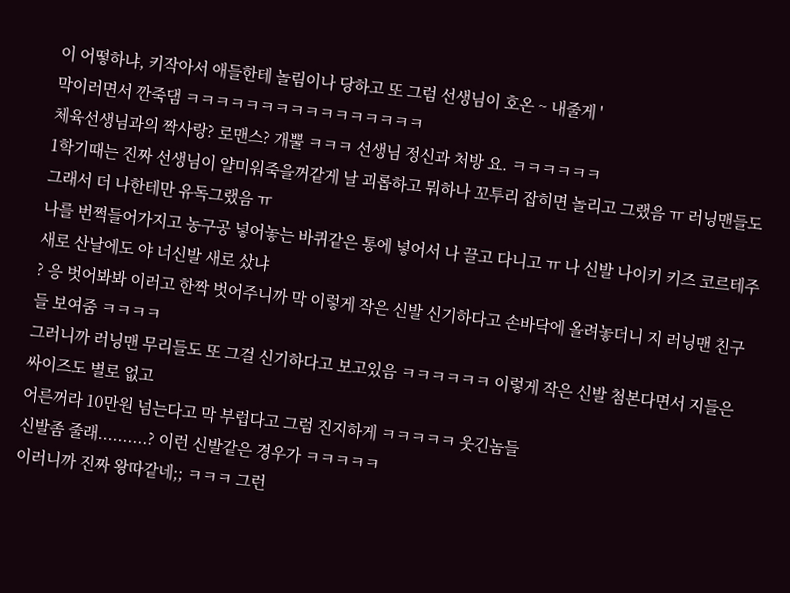이 어떻하냐, 키작아서 애들한테 놀림이나 당하고 또 그럼 선생님이 호온 ~ 내줄게 '
막이러면서 깐죽댐 ㅋㅋㅋㅋㅋㅋㅋㅋㅋㅋㅋㅋㅋㅋㅋㅋ
체육선생님과의 짝사랑? 로맨스? 개뿔 ㅋㅋㅋ 선생님 정신과 처방 요. ㅋㅋㅋㅋㅋㅋ
1학기때는 진짜 선생님이 얄미워죽을꺼같게 날 괴롭하고 뭐하나 꼬투리 잡히면 놀리고 그랬음 ㅠ 러닝맨들도 그래서 더 나한테만 유독그랬음 ㅠ
나를 번쩍들어가지고 농구공 넣어놓는 바퀴같은 통에 넣어서 나 끌고 다니고 ㅠ 나 신발 나이키 키즈 코르테주 새로 산날에도 야 너신발 새로 샀냐
? 응 벗어봐봐 이러고 한짝 벗어주니까 막 이렇게 작은 신발 신기하다고 손바닥에 올려놓더니 지 러닝맨 친구들 보여줌 ㅋㅋㅋㅋ
그러니까 러닝맨 무리들도 또 그걸 신기하다고 보고있음 ㅋㅋㅋㅋㅋㅋ 이렇게 작은 신발 첨본다면서 지들은 싸이즈도 별로 없고
어른꺼라 10만원 넘는다고 막 부럽다고 그럼 진지하게 ㅋㅋㅋㅋㅋ 웃긴놈들
신발좀 줄래..........? 이런 신발같은 경우가 ㅋㅋㅋㅋㅋ
이러니까 진짜 왕따같네;; ㅋㅋㅋ 그런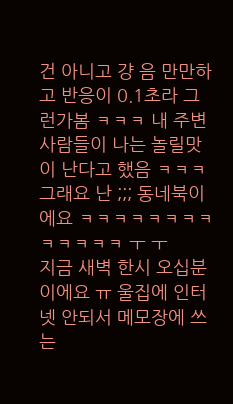건 아니고 걍 음 만만하고 반응이 0.1초라 그런가봄 ㅋㅋㅋ 내 주변사람들이 나는 놀릴맛이 난다고 했음 ㅋㅋㅋ
그래요 난 ;;; 동네북이에요 ㅋㅋㅋㅋㅋㅋㅋㅋㅋㅋㅋㅋㅋ ㅜ ㅜ
지금 새벽 한시 오십분이에요 ㅠ 울집에 인터넷 안되서 메모장에 쓰는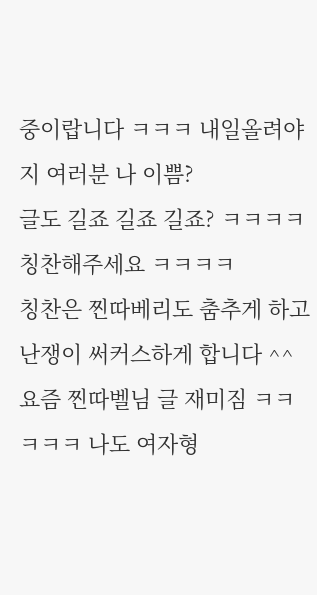중이랍니다 ㅋㅋㅋ 내일올려야지 여러분 나 이쁨?
글도 길죠 길죠 길죠? ㅋㅋㅋㅋ 칭찬해주세요 ㅋㅋㅋㅋ
칭찬은 찐따베리도 춤추게 하고 난쟁이 써커스하게 합니다 ^^ 요즘 찐따벨님 글 재미짐 ㅋㅋㅋㅋㅋ 나도 여자형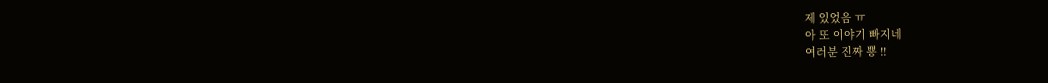제 있었음 ㅠ
아 또 이야기 빠지네
여러분 진짜 뿅 !!